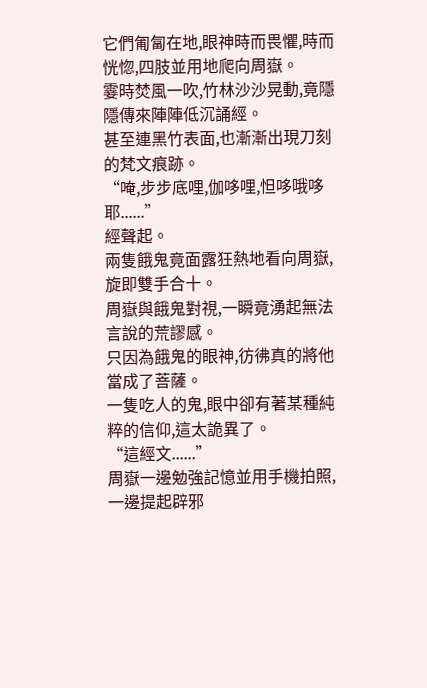它們匍匐在地,眼神時而畏懼,時而恍惚,四肢並用地爬向周嶽。
霎時焚風一吹,竹林沙沙晃動,竟隱隱傳來陣陣低沉誦經。
甚至連黑竹表面,也漸漸出現刀刻的梵文痕跡。
“唵,步步底哩,伽哆哩,怛哆哦哆耶......”
經聲起。
兩隻餓鬼竟面露狂熱地看向周嶽,旋即雙手合十。
周嶽與餓鬼對視,一瞬竟湧起無法言說的荒謬感。
只因為餓鬼的眼神,彷彿真的將他當成了菩薩。
一隻吃人的鬼,眼中卻有著某種純粹的信仰,這太詭異了。
“這經文......”
周嶽一邊勉強記憶並用手機拍照,一邊提起辟邪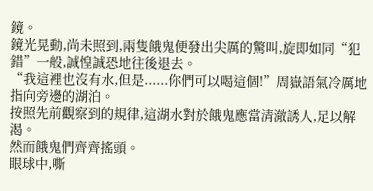鏡。
鏡光晃動,尚未照到,兩隻餓鬼便發出尖厲的驚叫,旋即如同“犯錯”一般,誠惶誠恐地往後退去。
“我這裡也沒有水,但是......你們可以喝這個!”周嶽語氣冷厲地指向旁邊的湖泊。
按照先前觀察到的規律,這湖水對於餓鬼應當清澈誘人,足以解渴。
然而餓鬼們齊齊搖頭。
眼球中,嘶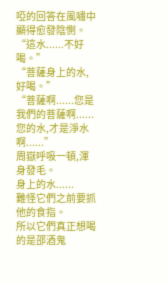啞的回答在風嘯中顯得愈發陰惻。
“這水......不好喝。”
“菩薩身上的水,好喝。”
“菩薩啊......您是我們的菩薩啊......您的水,才是淨水啊......”
周嶽呼吸一頓,渾身發毛。
身上的水......
難怪它們之前要抓他的食指。
所以它們真正想喝的是邵酒鬼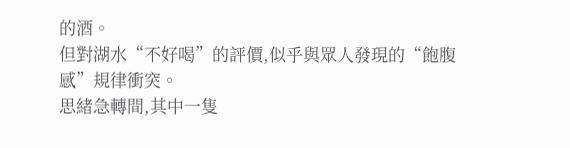的酒。
但對湖水“不好喝”的評價,似乎與眾人發現的“飽腹感”規律衝突。
思緒急轉間,其中一隻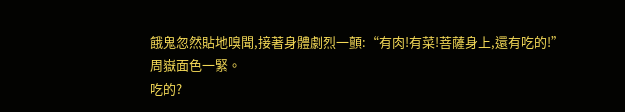餓鬼忽然貼地嗅聞,接著身體劇烈一顫:“有肉!有菜!菩薩身上,還有吃的!”
周嶽面色一緊。
吃的?